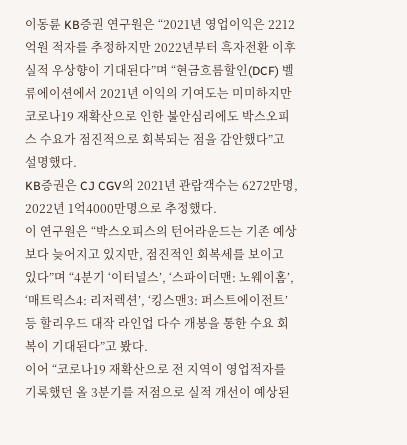이동륜 KB증권 연구원은 “2021년 영업이익은 2212억원 적자를 추정하지만 2022년부터 흑자전환 이후 실적 우상향이 기대된다”며 “현금흐름할인(DCF) 벨류에이션에서 2021년 이익의 기여도는 미미하지만 코로나19 재확산으로 인한 불안심리에도 박스오피스 수요가 점진적으로 회복되는 점을 감안했다”고 설명했다.
KB증권은 CJ CGV의 2021년 관람객수는 6272만명, 2022년 1억4000만명으로 추정했다.
이 연구원은 “박스오피스의 턴어라운드는 기존 예상보다 늦어지고 있지만, 점진적인 회복세를 보이고 있다”며 “4분기 ‘이터널스’, ‘스파이더맨: 노웨이홈’, ‘매트릭스4: 리저렉션’, ‘킹스맨3: 퍼스트에이전트’ 등 할리우드 대작 라인업 다수 개봉을 통한 수요 회복이 기대된다”고 봤다.
이어 “코로나19 재확산으로 전 지역이 영업적자를 기록했던 올 3분기를 저점으로 실적 개선이 예상된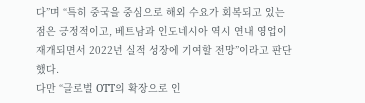다”며 “특히 중국을 중심으로 해외 수요가 회복되고 있는 점은 긍정적이고, 베트남과 인도네시아 역시 연내 영업이 재개되면서 2022년 실적 성장에 기여할 전망”이라고 판단했다.
다만 “글로벌 OTT의 확장으로 인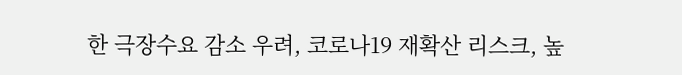한 극장수요 감소 우려, 코로나19 재확산 리스크, 높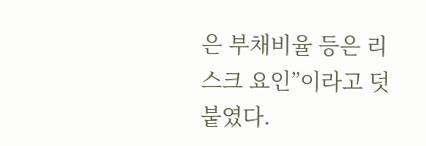은 부채비율 등은 리스크 요인”이라고 덧붙였다.